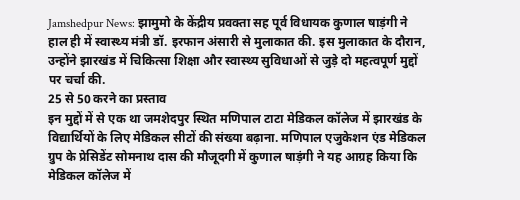Jamshedpur News: झामुमो के केंद्रीय प्रवक्ता सह पूर्व विधायक कुणाल षाड़ंगी ने हाल ही में स्वास्थ्य मंत्री डॉ. इरफान अंसारी से मुलाकात की. इस मुलाकात के दौरान, उन्होंने झारखंड में चिकित्सा शिक्षा और स्वास्थ्य सुविधाओं से जुड़े दो महत्वपूर्ण मुद्दों पर चर्चा की.
25 से 50 करने का प्रस्ताव
इन मुद्दों में से एक था जमशेदपुर स्थित मणिपाल टाटा मेडिकल कॉलेज में झारखंड के विद्यार्थियों के लिए मेडिकल सीटों की संख्या बढ़ाना. मणिपाल एजुकेशन एंड मेडिकल ग्रुप के प्रेसिडेंट सोमनाथ दास की मौजूदगी में कुणाल षाड़ंगी ने यह आग्रह किया कि मेडिकल कॉलेज में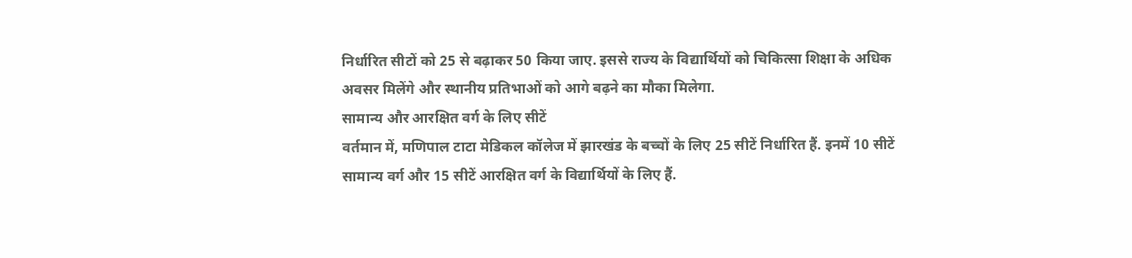निर्धारित सीटों को 25 से बढ़ाकर 50 किया जाए. इससे राज्य के विद्यार्थियों को चिकित्सा शिक्षा के अधिक अवसर मिलेंगे और स्थानीय प्रतिभाओं को आगे बढ़ने का मौका मिलेगा.
सामान्य और आरक्षित वर्ग के लिए सीटें
वर्तमान में, मणिपाल टाटा मेडिकल कॉलेज में झारखंड के बच्चों के लिए 25 सीटें निर्धारित हैं. इनमें 10 सीटें सामान्य वर्ग और 15 सीटें आरक्षित वर्ग के विद्यार्थियों के लिए हैं.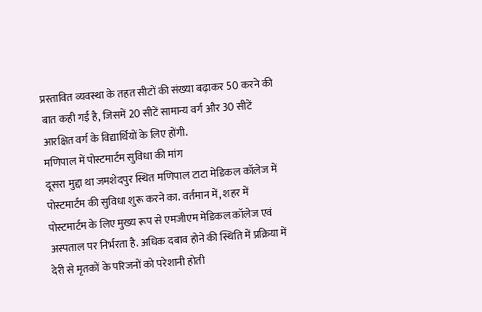प्रस्तावित व्यवस्था के तहत सीटों की संख्या बढ़ाकर 50 करने की बात कही गई है, जिसमें 20 सीटें सामान्य वर्ग और 30 सीटें आरक्षित वर्ग के विद्यार्थियों के लिए होंगी.
मणिपाल में पोस्टमार्टम सुविधा की मांग
दूसरा मुद्दा था जमशेदपुर स्थित मणिपाल टाटा मेडिकल कॉलेज में पोस्टमार्टम की सुविधा शुरू करने का. वर्तमान में, शहर में पोस्टमार्टम के लिए मुख्य रूप से एमजीएम मेडिकल कॉलेज एवं अस्पताल पर निर्भरता है. अधिक दबाव होने की स्थिति में प्रक्रिया में देरी से मृतकों के परिजनों को परेशानी होती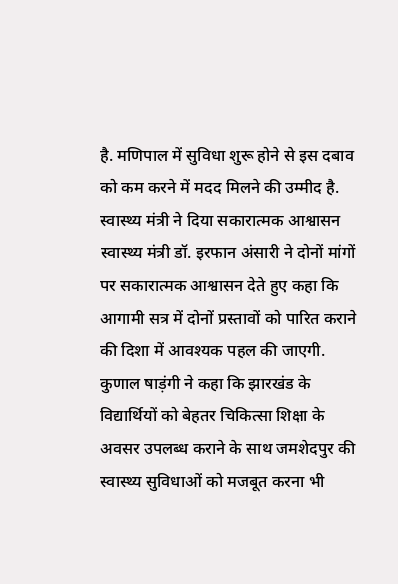है. मणिपाल में सुविधा शुरू होने से इस दबाव को कम करने में मदद मिलने की उम्मीद है.
स्वास्थ्य मंत्री ने दिया सकारात्मक आश्वासन
स्वास्थ्य मंत्री डॉ. इरफान अंसारी ने दोनों मांगों पर सकारात्मक आश्वासन देते हुए कहा कि आगामी सत्र में दोनों प्रस्तावों को पारित कराने की दिशा में आवश्यक पहल की जाएगी. कुणाल षाड़ंगी ने कहा कि झारखंड के विद्यार्थियों को बेहतर चिकित्सा शिक्षा के अवसर उपलब्ध कराने के साथ जमशेदपुर की स्वास्थ्य सुविधाओं को मजबूत करना भी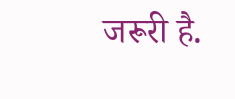जरूरी है.